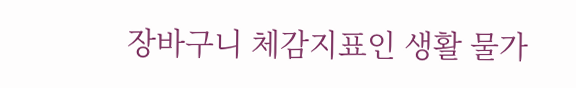장바구니 체감지표인 생활 물가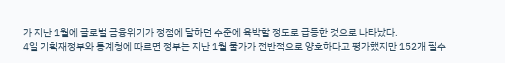가 지난 1월에 글로벌 금융위기가 정점에 달하던 수준에 육박할 정도로 급등한 것으로 나타났다.
4일 기획재정부와 통계청에 따르면 정부는 지난 1월 물가가 전반적으로 양호하다고 평가했지만 152개 필수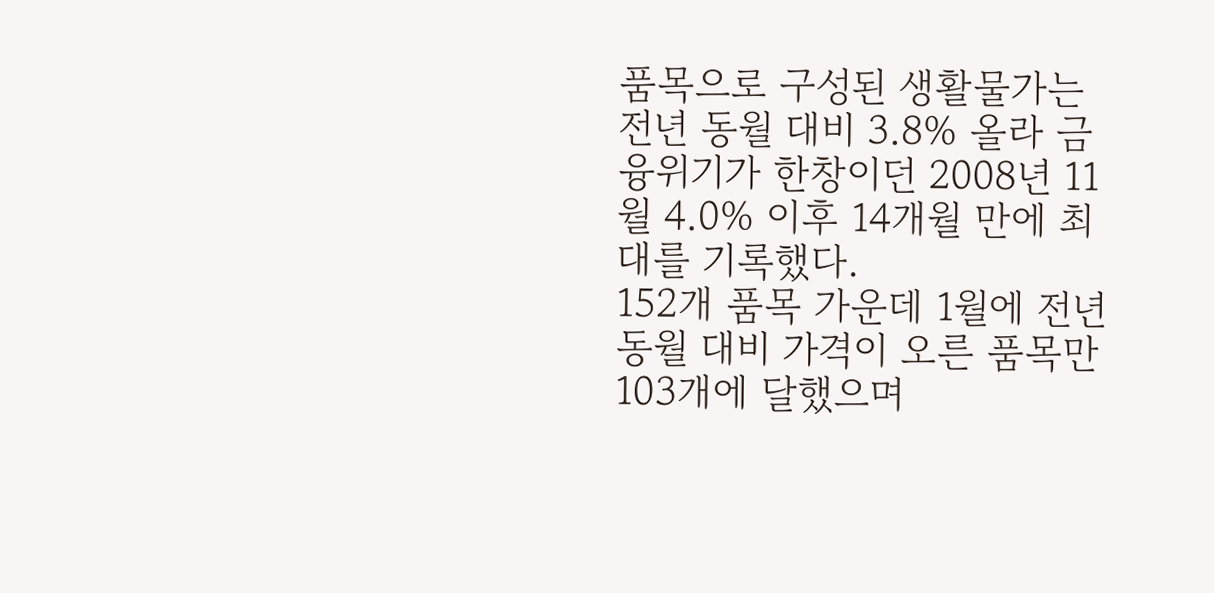품목으로 구성된 생활물가는 전년 동월 대비 3.8% 올라 금융위기가 한창이던 2008년 11월 4.0% 이후 14개월 만에 최대를 기록했다.
152개 품목 가운데 1월에 전년 동월 대비 가격이 오른 품목만 103개에 달했으며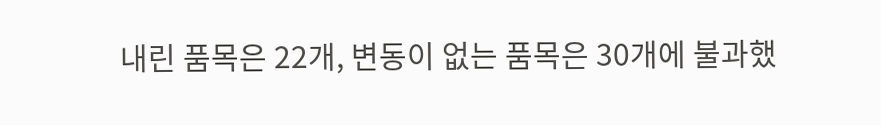내린 품목은 22개, 변동이 없는 품목은 30개에 불과했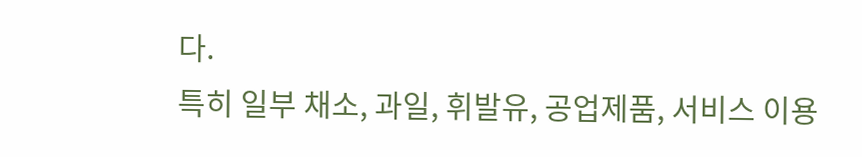다.
특히 일부 채소, 과일, 휘발유, 공업제품, 서비스 이용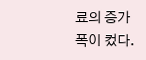료의 증가폭이 컸다.